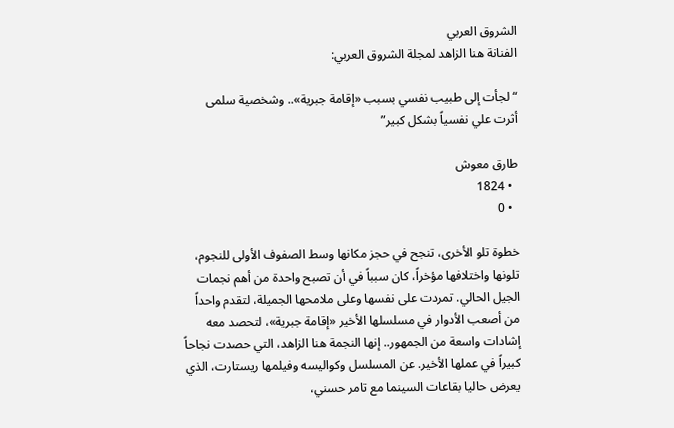الشروق العربي
الفنانة هنا الزاهد لمجلة الشروق العربي:

“لجأت إلى طبيب نفسي بسبب «إقامة جبرية».. وشخصية سلمى أثرت علي نفسياً بشكل كبير”

طارق معوش
  • 1824
  • 0

خطوة تلو الأخرى، تنجح في حجز مكانها وسط الصفوف الأولى للنجوم، تلونها واختلافها مؤخراً، كان سبباً في أن تصبح واحدة من أهم نجمات الجيل الحالي. تمردت على نفسها وعلى ملامحها الجميلة، لتقدم واحداً من أصعب الأدوار في مسلسلها الأخير «إقامة جبرية»، لتحصد معه إشادات واسعة من الجمهور.. إنها النجمة هنا الزاهد، التي حصدت نجاحاً كبيراً في عملها الأخير. عن المسلسل وكواليسه وفيلمها ريستارت، الذي يعرض حاليا بقاعات السينما مع تامر حسني،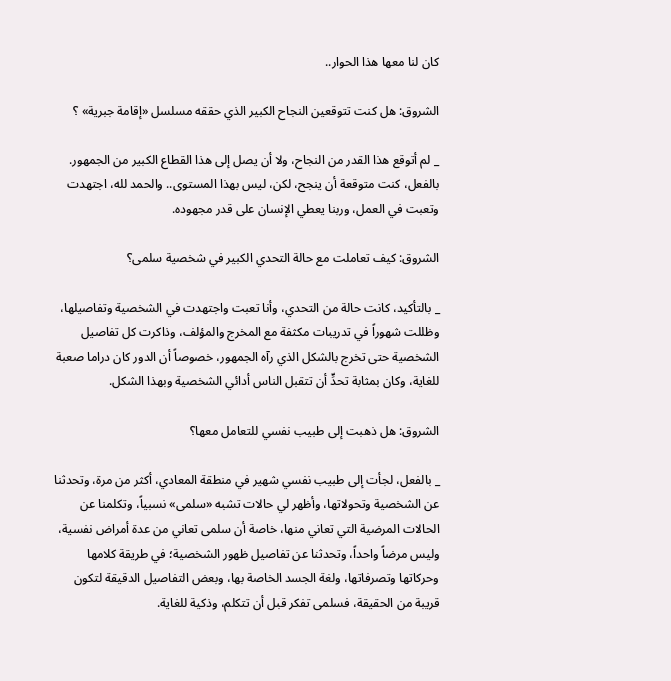كان لنا معها هذا الحوار..

الشروق: هل كنت تتوقعين النجاح الكبير الذي حققه مسلسل «إقامة جبرية» ؟

_ لم أتوقع هذا القدر من النجاح، ولا أن يصل إلى هذا القطاع الكبير من الجمهور. بالفعل، كنت متوقعة أن ينجح، لكن، ليس بهذا المستوى.. والحمد لله، اجتهدت وتعبت في العمل، وربنا يعطي الإنسان على قدر مجهوده.

الشروق: كيف تعاملت مع حالة التحدي الكبير في شخصية سلمى؟

_ بالتأكيد، كانت حالة من التحدي، وأنا تعبت واجتهدت في الشخصية وتفاصيلها، وظللت شهوراً في تدريبات مكثفة مع المخرج والمؤلف، وذاكرت كل تفاصيل الشخصية حتى تخرج بالشكل الذي رآه الجمهور، خصوصاً أن الدور كان دراما صعبة للغاية، وكان بمثابة تحدٍّ أن تتقبل الناس أدائي الشخصية وبهذا الشكل.

الشروق: هل ذهبت إلى طبيب نفسي للتعامل معها؟

_ بالفعل، لجأت إلى طبيب نفسي شهير في منطقة المعادي، أكثر من مرة، وتحدثنا عن الشخصية وتحولاتها، وأظهر لي حالات تشبه «سلمى» نسبياً، وتكلمنا عن الحالات المرضية التي تعاني منها، خاصة أن سلمى تعاني من عدة أمراض نفسية، وليس مرضاً واحداً، وتحدثنا عن تفاصيل ظهور الشخصية؛ في طريقة كلامها وحركاتها وتصرفاتها، ولغة الجسد الخاصة بها، وبعض التفاصيل الدقيقة لتكون قريبة من الحقيقة، فسلمى تفكر قبل أن تتكلم، وذكية للغاية.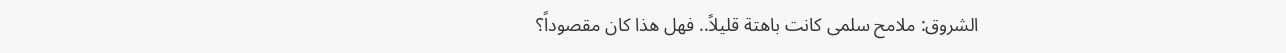الشروق: ملامح سلمى كانت باهتة قليلاً.. فهل هذا كان مقصوداً؟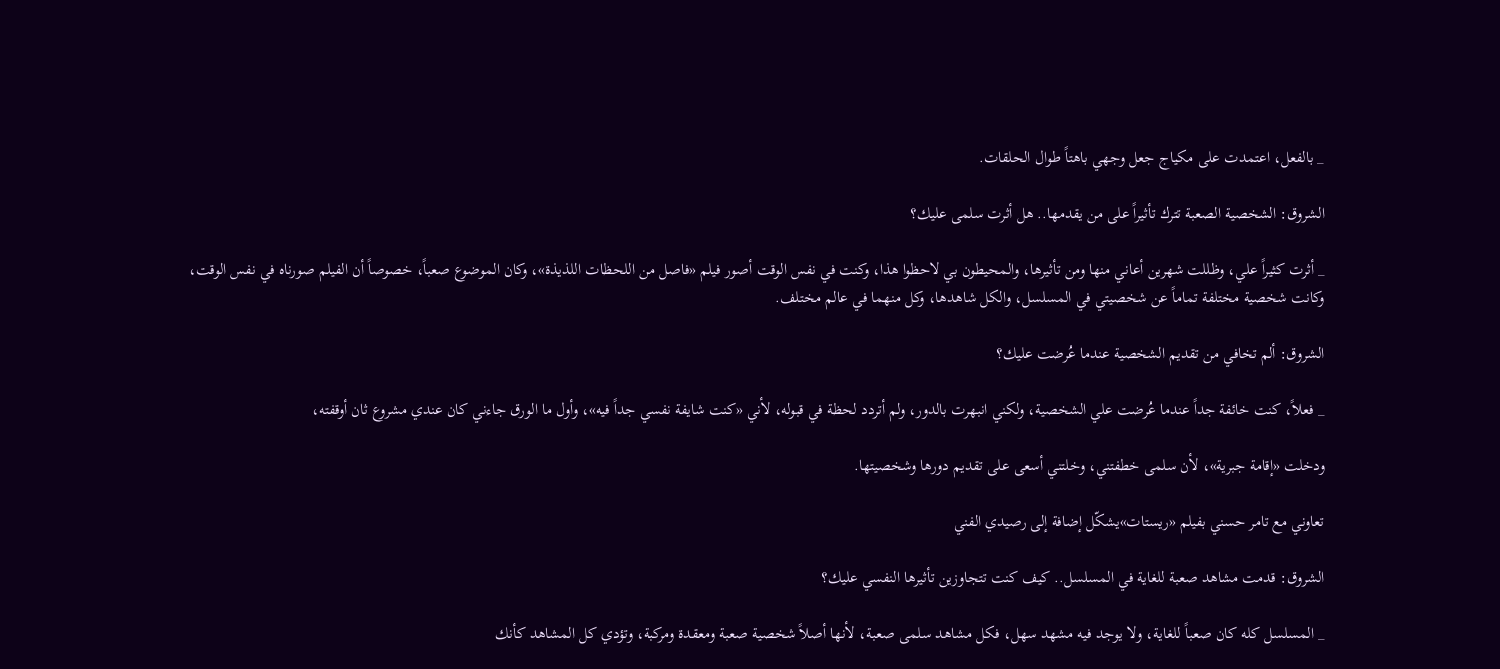_ بالفعل، اعتمدت على مكياج جعل وجهي باهتاً طوال الحلقات.

الشروق: الشخصية الصعبة تترك تأثيراً على من يقدمها.. هل أثرت سلمى عليك؟

_ أثرت كثيراً علي، وظللت شهرين أعاني منها ومن تأثيرها، والمحيطون بي لاحظوا هذا، وكنت في نفس الوقت أصور فيلم «فاصل من اللحظات اللذيذة»، وكان الموضوع صعباً، خصوصاً أن الفيلم صورناه في نفس الوقت، وكانت شخصية مختلفة تماماً عن شخصيتي في المسلسل، والكل شاهدها، وكل منهما في عالم مختلف.

الشروق: ألم تخافي من تقديم الشخصية عندما عُرضت عليك؟

_ فعلاً، كنت خائفة جداً عندما عُرضت علي الشخصية، ولكني انبهرت بالدور، ولم أتردد لحظة في قبوله، لأني «كنت شايفة نفسي جداً فيه»، وأول ما الورق جاءني كان عندي مشروع ثان أوقفته،

ودخلت «إقامة جبرية»، لأن سلمى خطفتني، وخلتني أسعى على تقديم دورها وشخصيتها.

تعاوني مع تامر حسني بفيلم «ريستات»يشكّل إضافة إلى رصيدي الفني

الشروق: قدمت مشاهد صعبة للغاية في المسلسل.. كيف كنت تتجاوزين تأثيرها النفسي عليك؟

_ المسلسل كله كان صعباً للغاية، ولا يوجد فيه مشهد سهل، فكل مشاهد سلمى صعبة، لأنها أصلاً شخصية صعبة ومعقدة ومركبة، وتؤدي كل المشاهد كأنك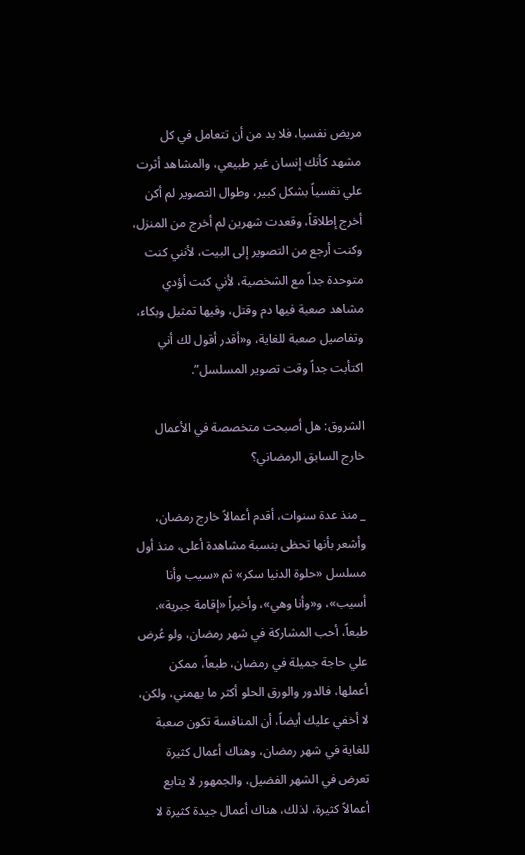مريض نفسيا، فلا بد من أن تتعامل في كل مشهد كأنك إنسان غير طبيعي، والمشاهد أثرت علي نفسياً بشكل كبير، وطوال التصوير لم أكن أخرج إطلاقاً، وقعدت شهرين لم أخرج من المنزل، وكنت أرجع من التصوير إلى البيت، لأنني كنت متوحدة جداً مع الشخصية، لأني كنت أؤدي مشاهد صعبة فيها دم وقتل، وفيها تمثيل وبكاء، وتفاصيل صعبة للغاية، و«أقدر أقول لك أني اكتأبت جداً وقت تصوير المسلسل”.

الشروق: هل أصبحت متخصصة في الأعمال خارج السابق الرمضاني؟

_ منذ عدة سنوات، أقدم أعمالاً خارج رمضان، وأشعر بأنها تحظى بنسبة مشاهدة أعلى، منذ أول مسلسل «حلوة الدنيا سكر» ثم «سيب وأنا أسيب»، و«وأنا وهي»، وأخيراً «إقامة جبرية». طبعاً، أحب المشاركة في شهر رمضان، ولو عُرض علي حاجة جميلة في رمضان، طبعاً، ممكن أعملها، فالدور والورق الحلو أكثر ما يهمني، ولكن، لا أخفي عليك أيضاً، أن المنافسة تكون صعبة للغاية في شهر رمضان، وهناك أعمال كثيرة تعرض في الشهر الفضيل، والجمهور لا يتابع أعمالاً كثيرة، لذلك، هناك أعمال جيدة كثيرة لا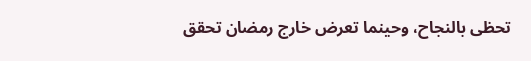تحظى بالنجاح، وحينما تعرض خارج رمضان تحقق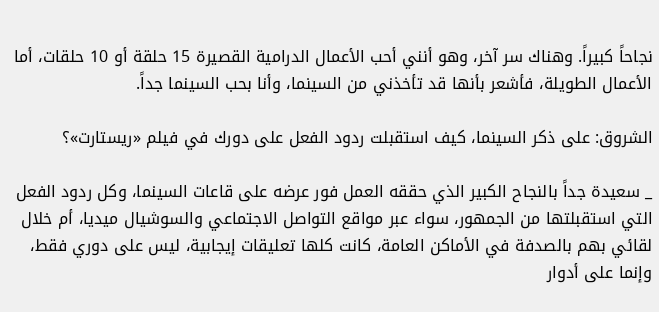نجاحاً كبيراً. وهناك سر آخر، وهو أنني أحب الأعمال الدرامية القصيرة 15 حلقة أو 10 حلقات، أما الأعمال الطويلة، فأشعر بأنها قد تأخذني من السينما، وأنا بحب السينما جداً.

الشروق: على ذكر السينما، كيف استقبلت ردود الفعل على دورك في فيلم «ريستارت»؟

_ سعيدة جداً بالنجاح الكبير الذي حققه العمل فور عرضه على قاعات السينما، وكل ردود الفعل التي استقبلتها من الجمهور، سواء عبر مواقع التواصل الاجتماعي والسوشيال ميديا، أم خلال لقائي بهم بالصدفة في الأماكن العامة، كانت كلها تعليقات إيجابية، ليس على دوري فقط، وإنما على أدوار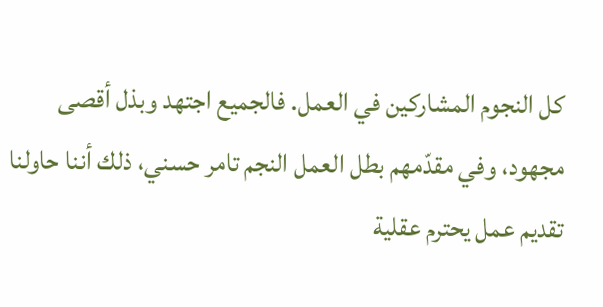كل النجوم المشاركين في العمل. فالجميع اجتهد وبذل أقصى مجهود، وفي مقدّمهم بطل العمل النجم تامر حسني، ذلك أننا حاولنا تقديم عمل يحترم عقلية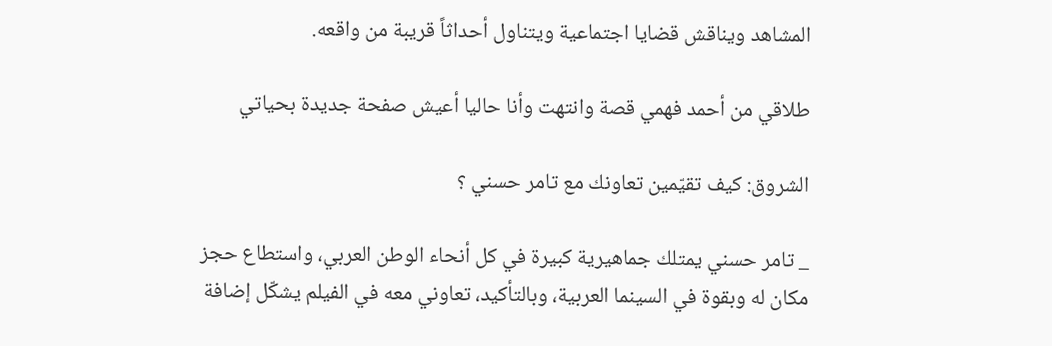المشاهد ويناقش قضايا اجتماعية ويتناول أحداثاً قريبة من واقعه.

طلاقي من أحمد فهمي قصة وانتهت وأنا حاليا أعيش صفحة جديدة بحياتي

الشروق: كيف تقيّمين تعاونك مع تامر حسني ؟

_ تامر حسني يمتلك جماهيرية كبيرة في كل أنحاء الوطن العربي، واستطاع حجز مكان له وبقوة في السينما العربية، وبالتأكيد، تعاوني معه في الفيلم يشكّل إضافة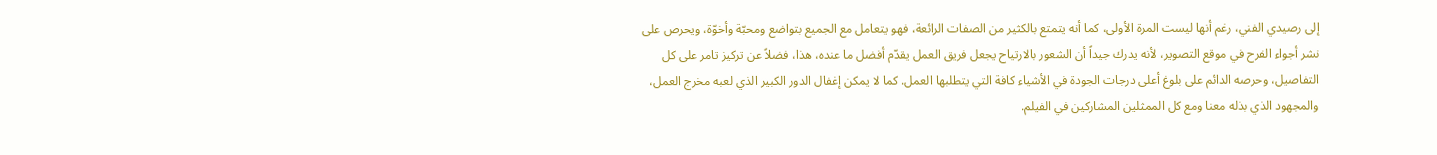إلى رصيدي الفني، رغم أنها ليست المرة الأولى، كما أنه يتمتع بالكثير من الصفات الرائعة، فهو يتعامل مع الجميع بتواضع ومحبّة وأخوّة، ويحرص على نشر أجواء الفرح في موقع التصوير، لأنه يدرك جيداً أن الشعور بالارتياح يجعل فريق العمل يقدّم أفضل ما عنده، هذا، فضلاً عن تركيز تامر على كل التفاصيل، وحرصه الدائم على بلوغ أعلى درجات الجودة في الأشياء كافة التي يتطلبها العمل. كما لا يمكن إغفال الدور الكبير الذي لعبه مخرج العمل، والمجهود الذي بذله معنا ومع كل الممثلين المشاركين في الفيلم.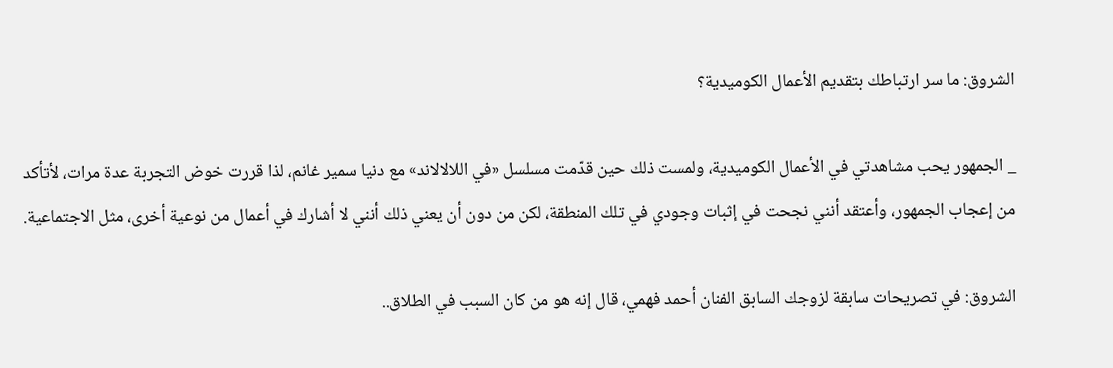الشروق: ما سر ارتباطك بتقديم الأعمال الكوميدية؟

_ الجمهور يحب مشاهدتي في الأعمال الكوميدية، ولمست ذلك حين قدّمت مسلسل «في اللالالاند» مع دنيا سمير غانم، لذا قررت خوض التجربة عدة مرات، لأتأكد من إعجاب الجمهور، وأعتقد أنني نجحت في إثبات وجودي في تلك المنطقة، لكن من دون أن يعني ذلك أنني لا أشارك في أعمال من نوعية أخرى، مثل الاجتماعية.

الشروق: في تصريحات سابقة لزوجك السابق الفنان أحمد فهمي، قال إنه هو من كان السبب في الطلاق..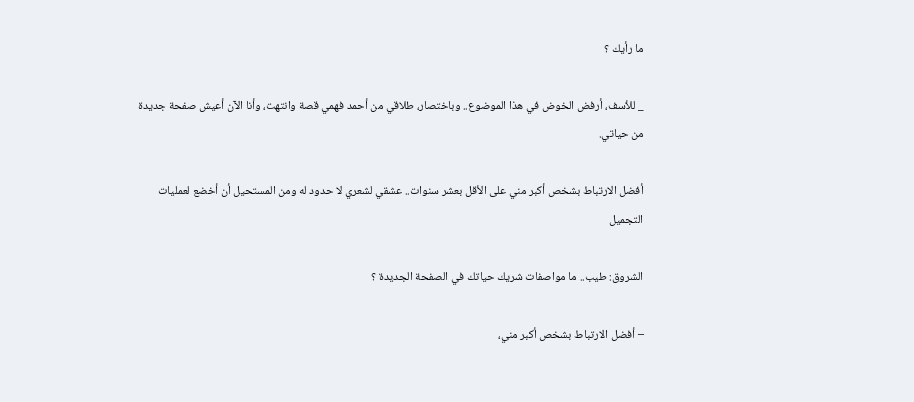ما رأيك ؟

_ للأسف، أرفض الخوض في هذا الموضوع.. وباختصار، طلاقي من أحمد فهمي قصة وانتهت، وأنا الآن أعيش صفحة جديدة من حياتي.

أفضل الارتباط بشخص أكبر مني على الأقل بعشر سنوات.. عشقي لشعري لا حدود له ومن المستحيل أن أخضع لعمليات التجميل

الشروق: طيب.. ما مواصفات شريك حياتك في الصفحة الجديدة ؟

– أفضل الارتباط بشخص أكبر مني،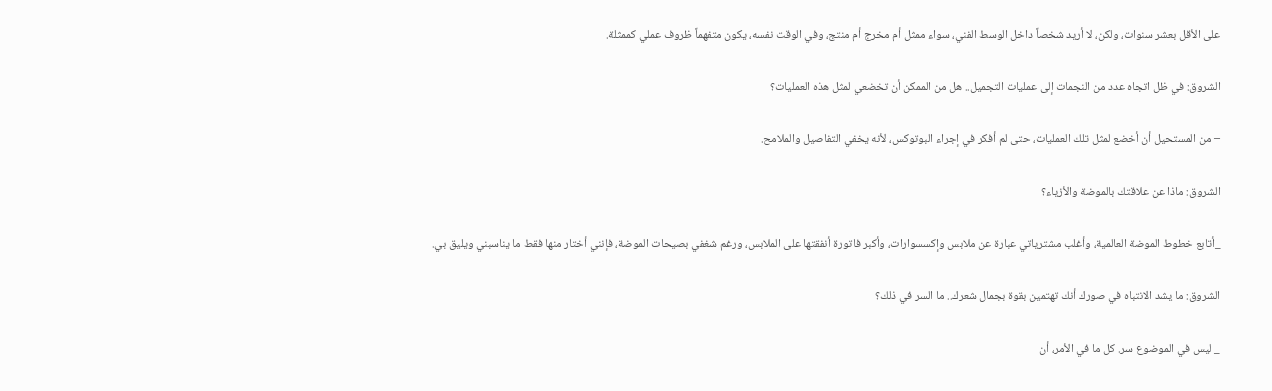على الأقل بعشر سنوات، ولكن، لا أريد شخصاً داخل الوسط الفني، سواء ممثل أم مخرج أم منتج، وفي الوقت نفسه، يكون متفهماً ظروف عملي كممثلة.

الشروق: في ظل اتجاه عدد من النجمات إلى عمليات التجميل.. هل من الممكن أن تخضعي لمثل هذه العمليات؟

– من المستحيل أن أخضع لمثل تلك العمليات، حتى لم أفكر في إجراء البوتوكس، لأنه يخفي التفاصيل والملامح.

الشروق: ماذا عن علاقتك بالموضة والأزياء؟

_أتابع خطوط الموضة العالمية، وأغلب مشترياتي عبارة عن ملابس وإكسسوارات، وأكبر فاتورة أنفقتها على الملابس، ورغم شغفي بصيحات الموضة، فإنني أختار منها فقط ما يناسبني ويليق بي.

الشروق: ما يشد الانتباه في صورك أنك تهتمين بقوة بجمال شعرك.. ما السر في ذلك؟

_ ليس في الموضوع سر. كل ما في الأمر، أن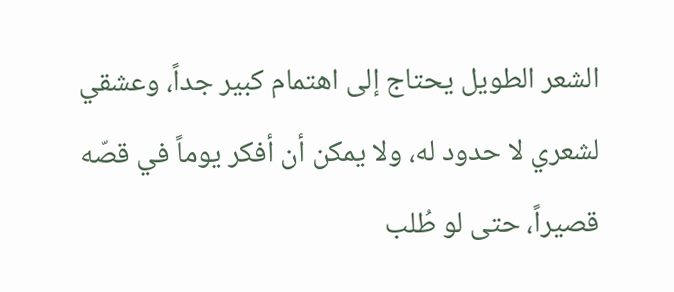الشعر الطويل يحتاج إلى اهتمام كبير جداً، وعشقي لشعري لا حدود له، ولا يمكن أن أفكر يوماً في قصّه قصيراً، حتى لو طُلب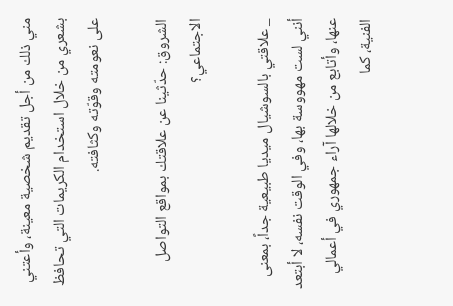مني ذلك من أجل تقديم شخصية معينة، وأعتني بشعري من خلال استخدام الكريمات التي تحافظ على نعومته وقوّته وكثافته.

الشروق: حدّثينا عن علاقتك بمواقع التواصل الاجتماعي؟

_ علاقتي بالسوشيال ميديا طبيعية جداً، بمعنى أنني لست مهووسة بها، وفي الوقت نفسه، لا أبتعد عنها، وأتابع من خلالها آراء جمهوري في أعمالي الفنية، كما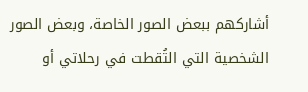أشاركهم ببعض الصور الخاصة، وبعض الصور الشخصية التي التُقطت في رحلاتي أو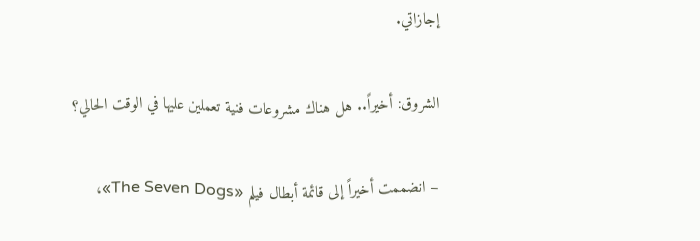إجازاتي.

الشروق: أخيراً.. هل هناك مشروعات فنية تعملين عليها في الوقت الحالي؟

– انضممت أخيراً إلى قائمة أبطال فيلم «The Seven Dogs»،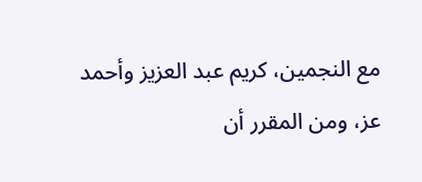مع النجمين، كريم عبد العزيز وأحمد عز، ومن المقرر أن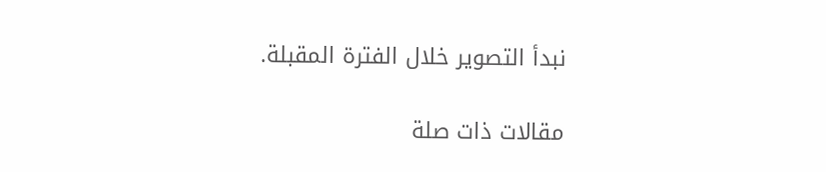نبدأ التصوير خلال الفترة المقبلة.

مقالات ذات صلة